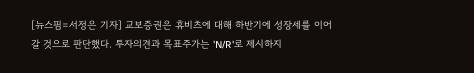[뉴스핌=서정은 기자] 교보증권은 휴비츠에 대해 하반기에 성장세를 이어갈 것으로 판단했다. 투자의견과 목표주가는 'N/R'로 제시하지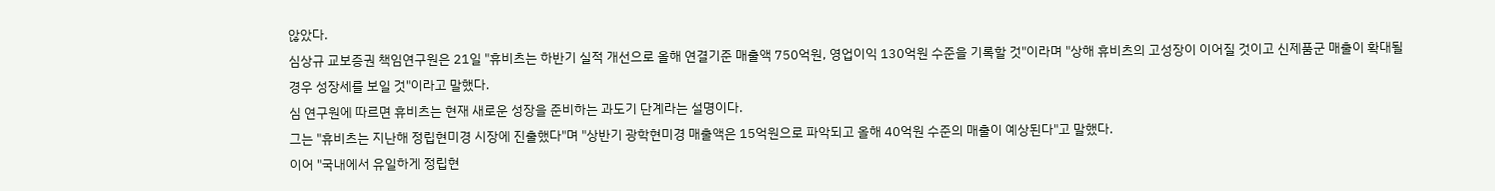않았다.
심상규 교보증권 책임연구원은 21일 "휴비츠는 하반기 실적 개선으로 올해 연결기준 매출액 750억원, 영업이익 130억원 수준을 기록할 것"이라며 "상해 휴비츠의 고성장이 이어질 것이고 신제품군 매출이 확대될 경우 성장세를 보일 것"이라고 말했다.
심 연구원에 따르면 휴비츠는 현재 새로운 성장을 준비하는 과도기 단계라는 설명이다.
그는 "휴비츠는 지난해 정립현미경 시장에 진출했다"며 "상반기 광학현미경 매출액은 15억원으로 파악되고 올해 40억원 수준의 매출이 예상된다"고 말했다.
이어 "국내에서 유일하게 정립현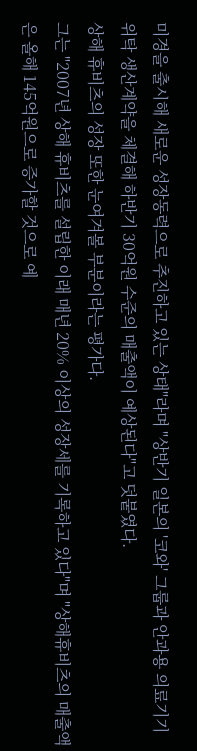미경을 출시해 새로운 성장동력으로 추진하고 있는 상태"라며 "상반기 일본의 '코와' 그룹과 안과용 의료기기 위탁 생산계약을 체결해 하반기 30억원 수준의 매출액이 예상된다"고 덧붙였다.
상해 휴비츠의 성장 또한 눈여겨볼 부분이라는 평가다.
그는 "2007년 상해 휴비츠를 설립한 이래 매년 20% 이상의 성장세를 기록하고 있다"며 "상해휴비츠의 매출액은 올해 145억원으로 증가할 것으로 예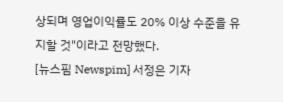상되며 영업이익률도 20% 이상 수준을 유지할 것"이라고 전망했다.
[뉴스핌 Newspim] 서정은 기자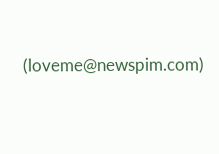(loveme@newspim.com)